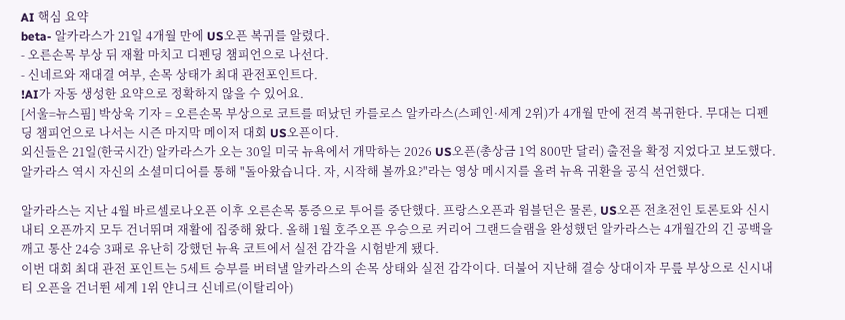AI 핵심 요약
beta- 알카라스가 21일 4개월 만에 US오픈 복귀를 알렸다.
- 오른손목 부상 뒤 재활 마치고 디펜딩 챔피언으로 나선다.
- 신네르와 재대결 여부, 손목 상태가 최대 관전포인트다.
!AI가 자동 생성한 요약으로 정확하지 않을 수 있어요.
[서울=뉴스핌] 박상욱 기자 = 오른손목 부상으로 코트를 떠났던 카를로스 알카라스(스페인·세계 2위)가 4개월 만에 전격 복귀한다. 무대는 디펜딩 챔피언으로 나서는 시즌 마지막 메이저 대회 US오픈이다.
외신들은 21일(한국시간) 알카라스가 오는 30일 미국 뉴욕에서 개막하는 2026 US오픈(총상금 1억 800만 달러) 출전을 확정 지었다고 보도했다. 알카라스 역시 자신의 소셜미디어를 통해 "돌아왔습니다. 자, 시작해 볼까요?"라는 영상 메시지를 올려 뉴욕 귀환을 공식 선언했다.

알카라스는 지난 4월 바르셀로나오픈 이후 오른손목 통증으로 투어를 중단했다. 프랑스오픈과 윔블던은 물론, US오픈 전초전인 토론토와 신시내티 오픈까지 모두 건너뛰며 재활에 집중해 왔다. 올해 1월 호주오픈 우승으로 커리어 그랜드슬램을 완성했던 알카라스는 4개월간의 긴 공백을 깨고 통산 24승 3패로 유난히 강했던 뉴욕 코트에서 실전 감각을 시험받게 됐다.
이번 대회 최대 관전 포인트는 5세트 승부를 버텨낼 알카라스의 손목 상태와 실전 감각이다. 더불어 지난해 결승 상대이자 무릎 부상으로 신시내티 오픈을 건너뛴 세계 1위 얀니크 신네르(이탈리아)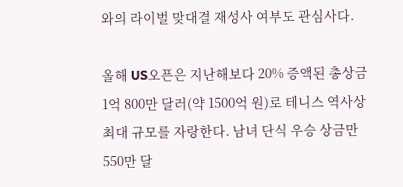와의 라이벌 맞대결 재성사 여부도 관심사다.

올해 US오픈은 지난해보다 20% 증액된 총상금 1억 800만 달러(약 1500억 원)로 테니스 역사상 최대 규모를 자랑한다. 남녀 단식 우승 상금만 550만 달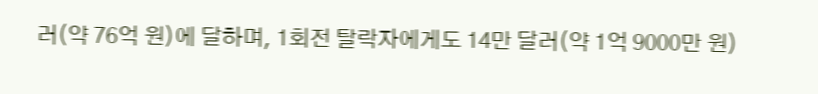러(약 76억 원)에 달하며, 1회전 탈락자에게도 14만 달러(약 1억 9000만 원)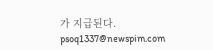가 지급된다.
psoq1337@newspim.com